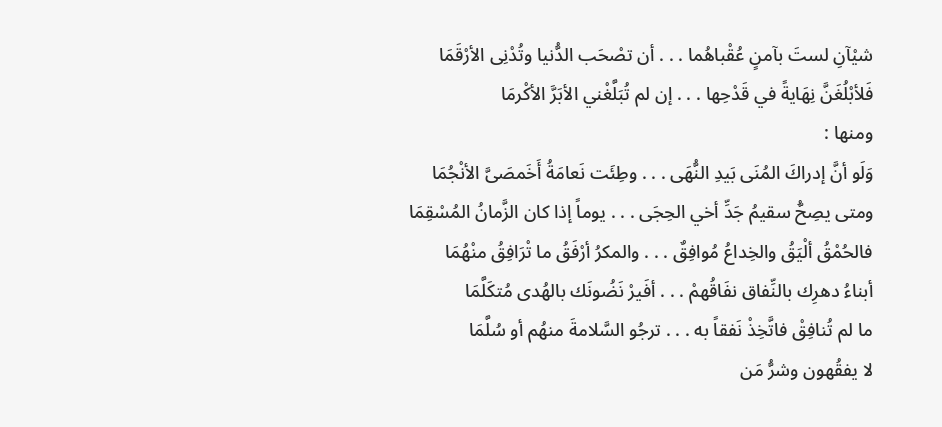شيْآنِ لستَ بآمنٍ عُقْباهُما . . . أن تصْحَب الدُّنيا وتُدْنِى الأرْقَمَا
فَلأبْلُغَنَّ نِهَايةً في قَدْحِها . . . إن لم تُبَلَّغْني الأبَرَّ الأكْرمَا
ومنها :
وَلَو أنَّ إدراكَ المُنَى بَيدِ النُّهَى . . . وطِئَت نَعامَةُ أَخَمصَىَّ الأنْجُمَا
ومتى يصِحُّ سقيمُ جَدِّ أخي الحِجَى . . . يوماً إذا كان الزَّمانُ المُسْقِمَا
فالحُمْقُ ألْيَقُ والخِداعُ مُوافِقٌ . . . والمكرُ أرْفَقُ ما تْرَافِقُ منْهُمَا
أبناءُ دهرِك بالنِّفاق نفَاقُهمْ . . . أفَيرْ نَضُونَك بالهُدى مُتكَلَّمَا
ما لم تُنافِقْ فاتَّخِذْ نَفقاً به . . . ترجُو السَّلامةَ منهُم أو سُلَّمَا
لا يفقُهون وشرُّ مَن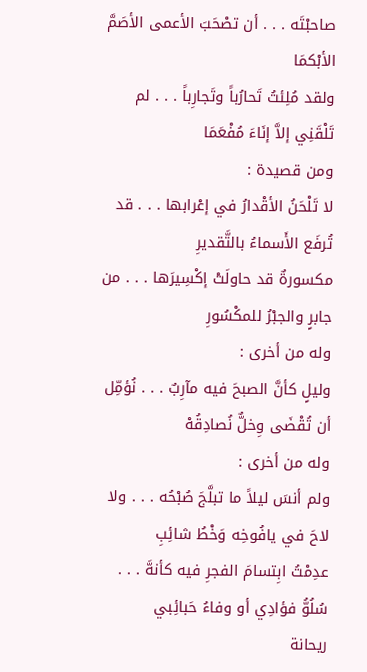صاحبْتَه . . . أن تصْحَبَ الأعمى الأصَمَّ الأبْكمَا
ولقد مُلِئتُ تَحارُباً وتَجارِباً . . . لم تَلْقَنِي إلاَّ إنَاءَ مُفْعَمَا
ومن قصيدة :
لا تَلْحَنُ الأقْدارُ في إعْرابها . . . قد تُرفَع الأَسماءُ بالتَّقديرِ
مكسورةٌ قد حاولَتْ إكْسِيرَها . . . من جابرٍ والجبْرُ للمكْسُورِ
وله من أخرى :
وليلٍ كأنَّ الصبحَ فيه مآرِبٌ . . . نُؤمِّل أن تُقْضَى وِخلٌّ نُصادِقُهْ
وله من أخرى :
ولم أنسَ ليلاً ما تبلَّجَ صُبْحُه . . . ولا لاحَ في يافُوخِه وَخْطُ شائِبِ
عدِمْتُ ابِتسامَ الفجرِ فيه كأنهَّ . . . سُلُوُّ فؤادِي أو وفاءُ حَبائِبي
ريحانة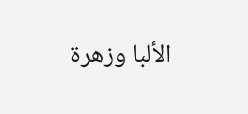الألبا وزهرة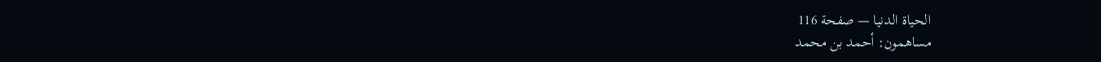الحياة الدنيا — صفحة 116
مساهمون: أحمد بن محمد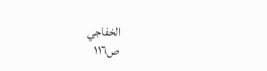الخفاجي
ص١١٦